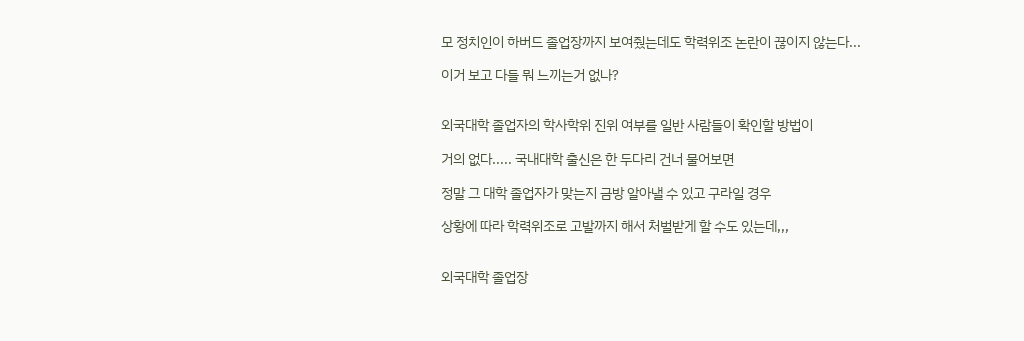모 정치인이 하버드 졸업장까지 보여줬는데도 학력위조 논란이 끊이지 않는다...

이거 보고 다들 뭐 느끼는거 없나?


외국대학 졸업자의 학사학위 진위 여부를 일반 사람들이 확인할 방법이

거의 없다..... 국내대학 출신은 한 두다리 건너 물어보면

정말 그 대학 졸업자가 맞는지 금방 알아낼 수 있고 구라일 경우

상황에 따라 학력위조로 고발까지 해서 처벌받게 할 수도 있는데,,,


외국대학 졸업장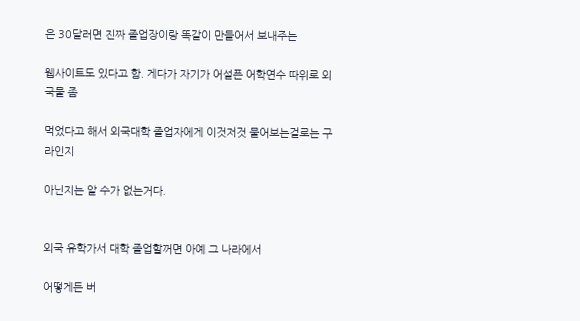은 30달러면 진짜 졸업장이랑 똑같이 만들어서 보내주는

웹사이트도 있다고 함. 게다가 자기가 어설픈 어학연수 따위로 외국물 좀

먹었다고 해서 외국대학 졸업자에게 이것저것 물어보는걸로는 구라인지

아닌지는 알 수가 없는거다.


외국 유학가서 대학 졸업할꺼면 아예 그 나라에서

어떻게든 버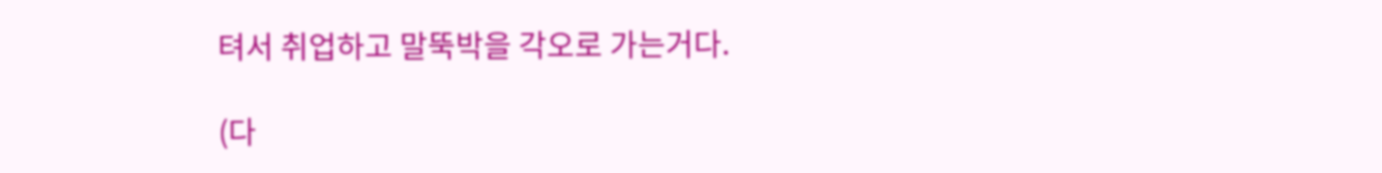텨서 취업하고 말뚝박을 각오로 가는거다.

(다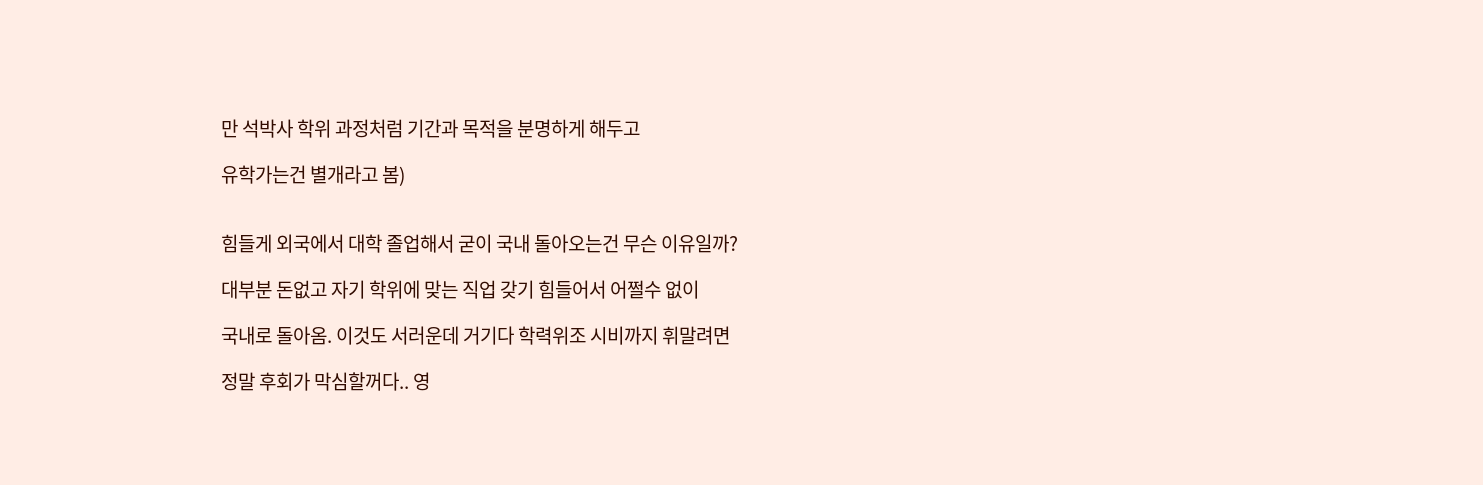만 석박사 학위 과정처럼 기간과 목적을 분명하게 해두고

유학가는건 별개라고 봄)


힘들게 외국에서 대학 졸업해서 굳이 국내 돌아오는건 무슨 이유일까?

대부분 돈없고 자기 학위에 맞는 직업 갖기 힘들어서 어쩔수 없이

국내로 돌아옴. 이것도 서러운데 거기다 학력위조 시비까지 휘말려면

정말 후회가 막심할꺼다.. 영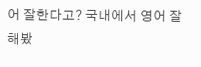어 잘한다고? 국내에서 영어 잘해봤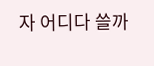자 어디다 쓸까